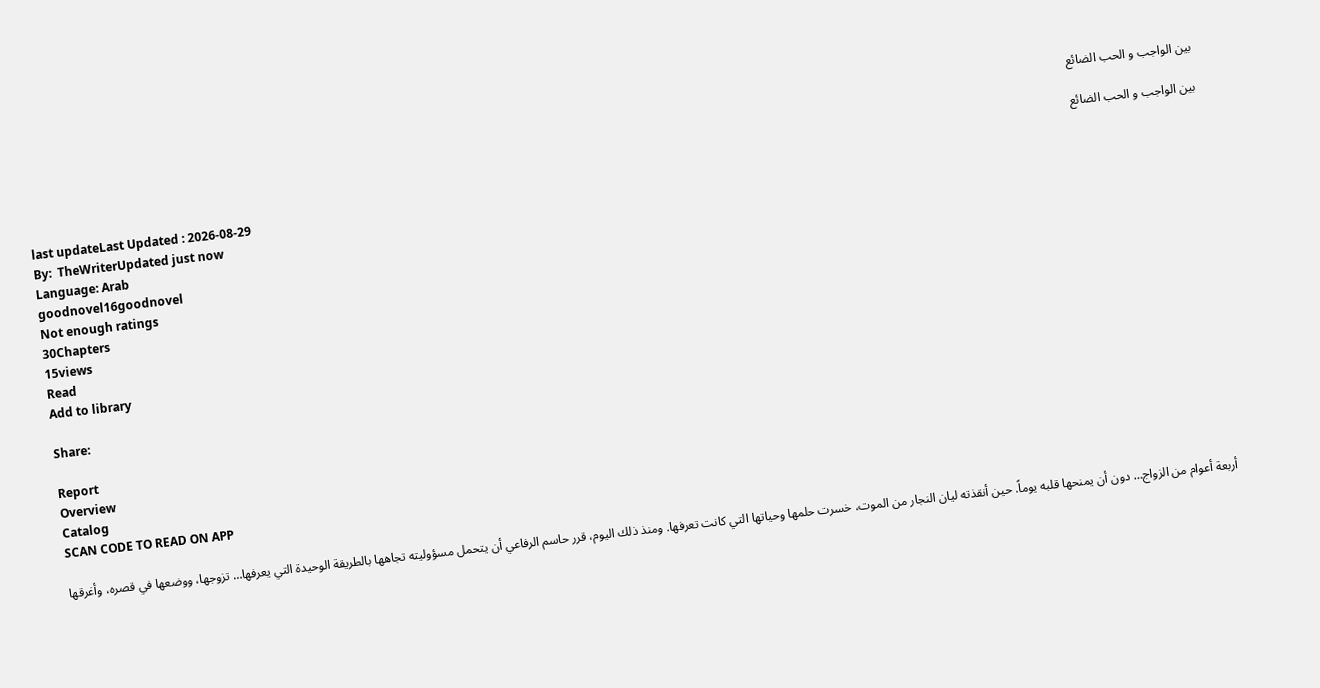بين الواجب و الحب الضائع

بين الواجب و الحب الضائع

last updateLast Updated : 2026-08-29
By:  TheWriterUpdated just now
Language: Arab
goodnovel16goodnovel
Not enough ratings
30Chapters
15views
Read
Add to library

Share:

Report
Overview
Catalog
SCAN CODE TO READ ON APP

أربعة أعوام من الزواج… دون أن يمنحها قلبه يوماً. حين أنقذته ليان النجار من الموت، خسرت حلمها وحياتها التي كانت تعرفها. ومنذ ذلك اليوم، قرر حاسم الرفاعي أن يتحمل مسؤوليته تجاهها بالطريقة الوحيدة التي يعرفها… تزوجها، ووضعها في قصره، وأغرقها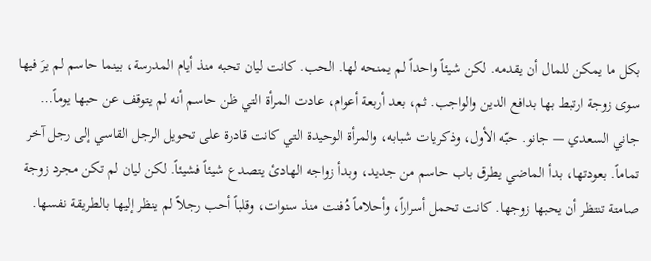بكل ما يمكن للمال أن يقدمه. لكن شيئاً واحداً لم يمنحه لها. الحب. كانت ليان تحبه منذ أيام المدرسة، بينما حاسم لم يرَ فيها سوى زوجة ارتبط بها بدافع الدين والواجب. ثم، بعد أربعة أعوام، عادت المرأة التي ظن حاسم أنه لم يتوقف عن حبها يوماً… جاني السعدي — جانو. حبّه الأول، وذكريات شبابه، والمرأة الوحيدة التي كانت قادرة على تحويل الرجل القاسي إلى رجل آخر تماماً. بعودتها، بدأ الماضي يطرق باب حاسم من جديد، وبدأ زواجه الهادئ يتصدع شيئاً فشيئاً. لكن ليان لم تكن مجرد زوجة صامتة تنتظر أن يحبها زوجها. كانت تحمل أسراراً، وأحلاماً دُفنت منذ سنوات، وقلباً أحب رجلاً لم ينظر إليها بالطريقة نفسها.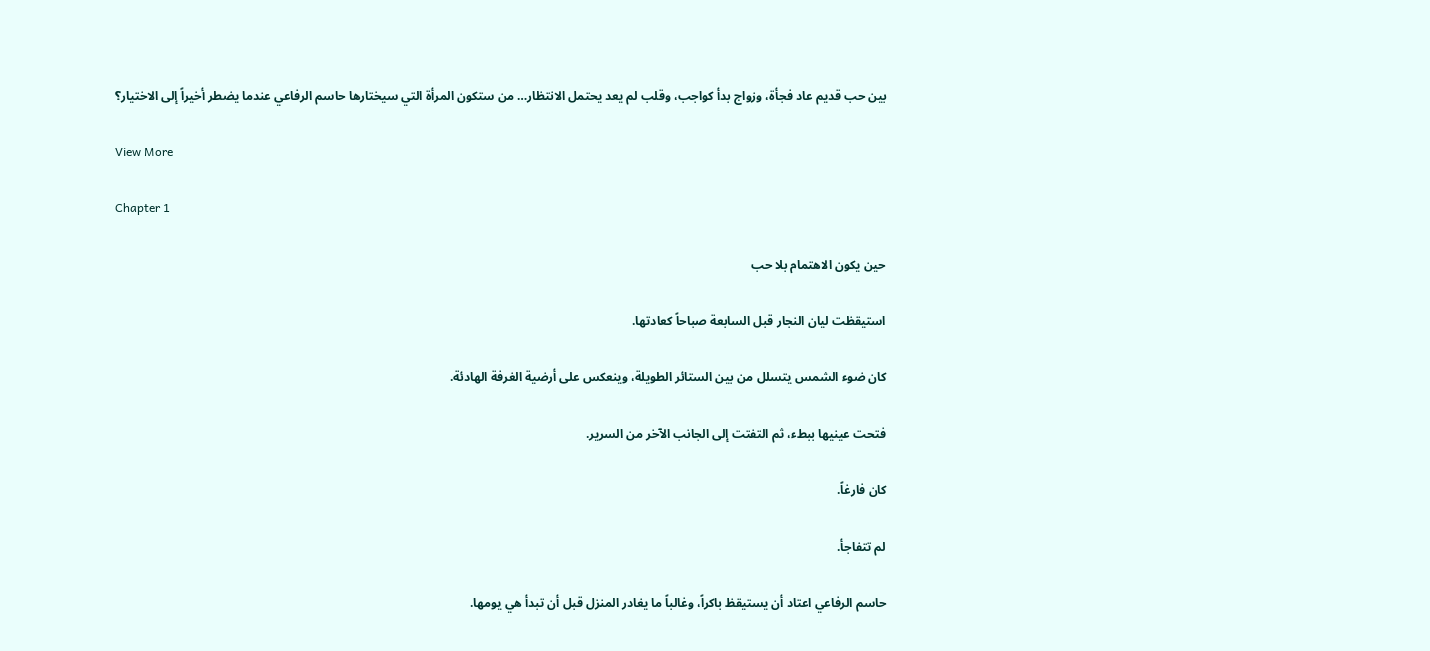بين حب قديم عاد فجأة، وزواج بدأ كواجب، وقلب لم يعد يحتمل الانتظار… من ستكون المرأة التي سيختارها حاسم الرفاعي عندما يضطر أخيراً إلى الاختيار؟

View More

Chapter 1

حين يكون الاهتمام بلا حب

استيقظت ليان النجار قبل السابعة صباحاً كعادتها.

كان ضوء الشمس يتسلل من بين الستائر الطويلة، وينعكس على أرضية الغرفة الهادئة.

فتحت عينيها ببطء، ثم التفتت إلى الجانب الآخر من السرير.

كان فارغاً.

لم تتفاجأ.

حاسم الرفاعي اعتاد أن يستيقظ باكراً، وغالباً ما يغادر المنزل قبل أن تبدأ هي يومها.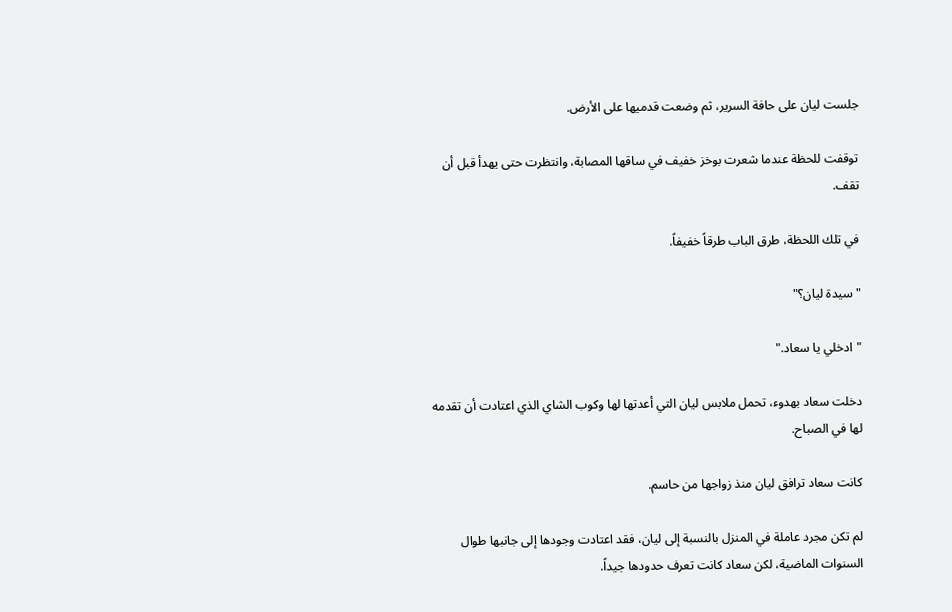جلست ليان على حافة السرير، ثم وضعت قدميها على الأرض.

توقفت للحظة عندما شعرت بوخز خفيف في ساقها المصابة، وانتظرت حتى يهدأ قبل أن تقف.

في تلك اللحظة، طرق الباب طرقاً خفيفاً.

"سيدة ليان؟"

"ادخلي يا سعاد."

دخلت سعاد بهدوء، تحمل ملابس ليان التي أعدتها لها وكوب الشاي الذي اعتادت أن تقدمه لها في الصباح.

كانت سعاد ترافق ليان منذ زواجها من حاسم.

لم تكن مجرد عاملة في المنزل بالنسبة إلى ليان، فقد اعتادت وجودها إلى جانبها طوال السنوات الماضية، لكن سعاد كانت تعرف حدودها جيداً.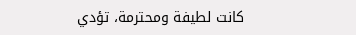كانت لطيفة ومحترمة، تؤدي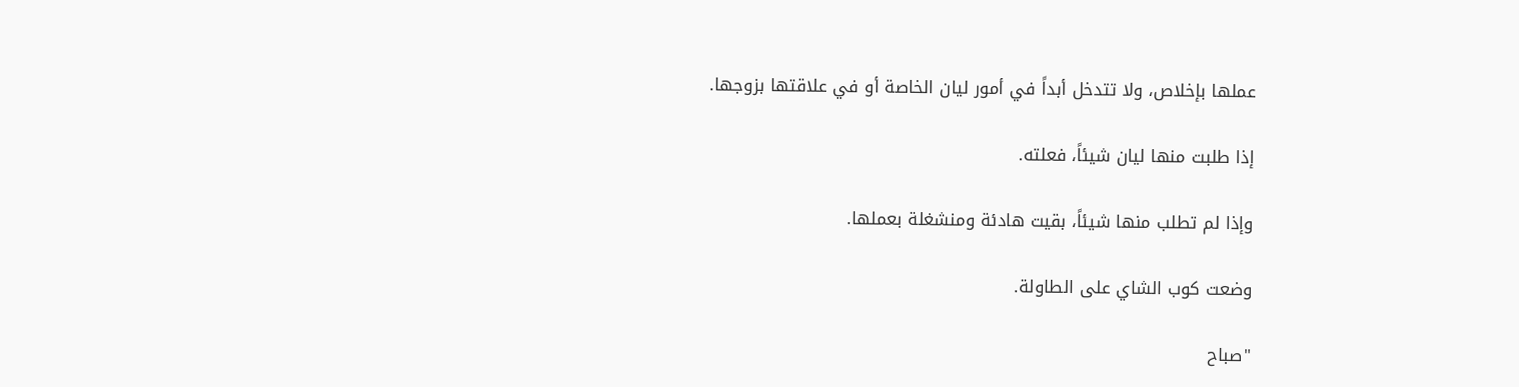عملها بإخلاص، ولا تتدخل أبداً في أمور ليان الخاصة أو في علاقتها بزوجها.

إذا طلبت منها ليان شيئاً، فعلته.

وإذا لم تطلب منها شيئاً، بقيت هادئة ومنشغلة بعملها.

وضعت كوب الشاي على الطاولة.

"صباح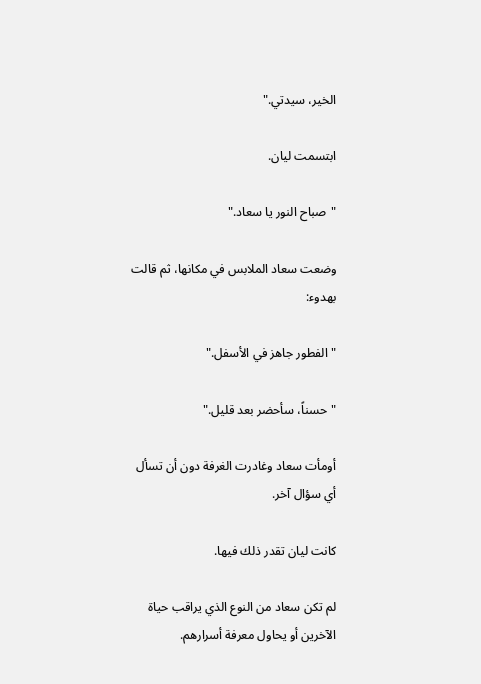الخير، سيدتي."

ابتسمت ليان.

"صباح النور يا سعاد."

وضعت سعاد الملابس في مكانها، ثم قالت بهدوء:

"الفطور جاهز في الأسفل."

"حسناً، سأحضر بعد قليل."

أومأت سعاد وغادرت الغرفة دون أن تسأل أي سؤال آخر.

كانت ليان تقدر ذلك فيها.

لم تكن سعاد من النوع الذي يراقب حياة الآخرين أو يحاول معرفة أسرارهم.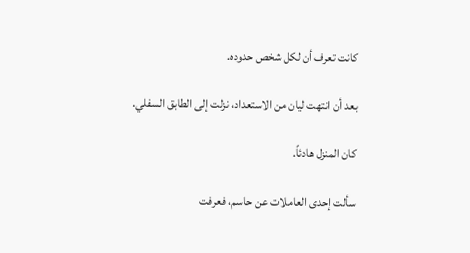كانت تعرف أن لكل شخص حدوده.

بعد أن انتهت ليان من الاستعداد، نزلت إلى الطابق السفلي.

كان المنزل هادئاً.

سألت إحدى العاملات عن حاسم، فعرفت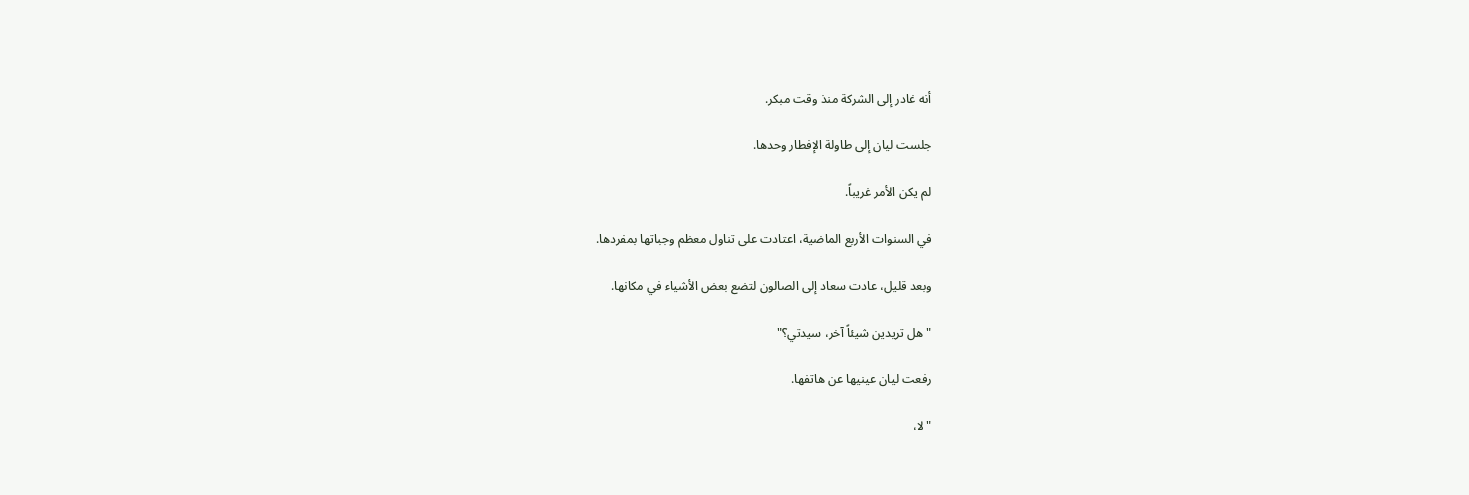أنه غادر إلى الشركة منذ وقت مبكر.

جلست ليان إلى طاولة الإفطار وحدها.

لم يكن الأمر غريباً.

في السنوات الأربع الماضية، اعتادت على تناول معظم وجباتها بمفردها.

وبعد قليل، عادت سعاد إلى الصالون لتضع بعض الأشياء في مكانها.

"هل تريدين شيئاً آخر، سيدتي؟"

رفعت ليان عينيها عن هاتفها.

"لا،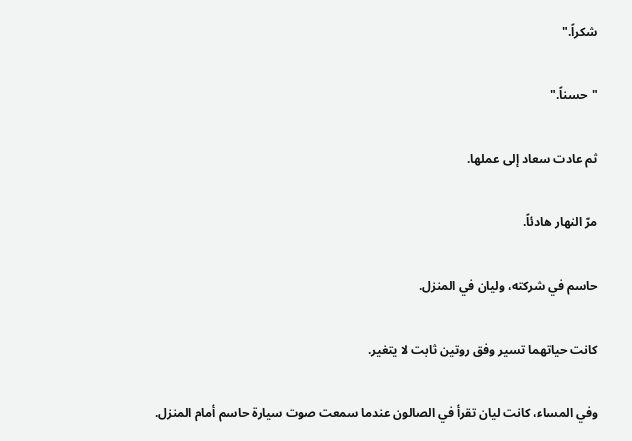شكراً."

"حسناً."

ثم عادت سعاد إلى عملها.

مرّ النهار هادئاً.

حاسم في شركته، وليان في المنزل.

كانت حياتهما تسير وفق روتين ثابت لا يتغير.

وفي المساء، كانت ليان تقرأ في الصالون عندما سمعت صوت سيارة حاسم أمام المنزل.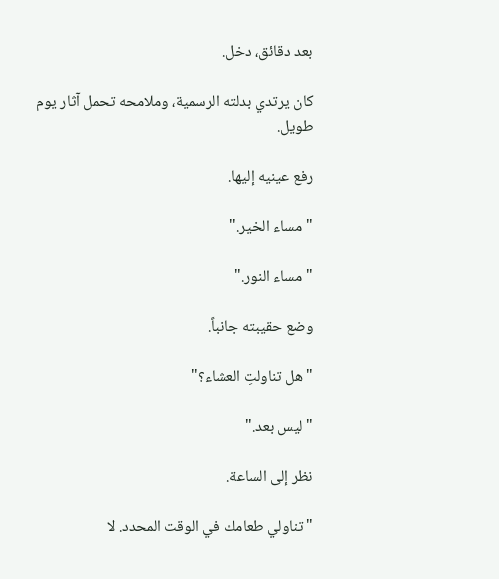بعد دقائق، دخل.

كان يرتدي بدلته الرسمية، وملامحه تحمل آثار يوم طويل.

رفع عينيه إليها.

"مساء الخير."

"مساء النور."

وضع حقيبته جانباً.

"هل تناولتِ العشاء؟"

"ليس بعد."

نظر إلى الساعة.

"تناولي طعامك في الوقت المحدد. لا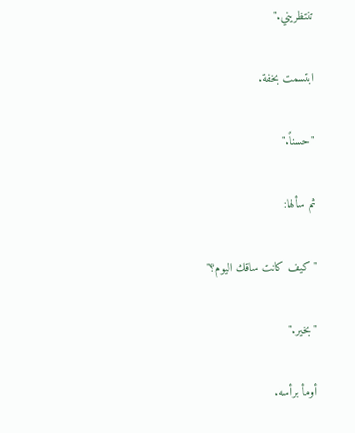تنتظريني."

ابتسمت بخفة.

"حسناً."

ثم سألها:

"كيف كانت ساقك اليوم؟"

"بخير."

أومأ برأسه.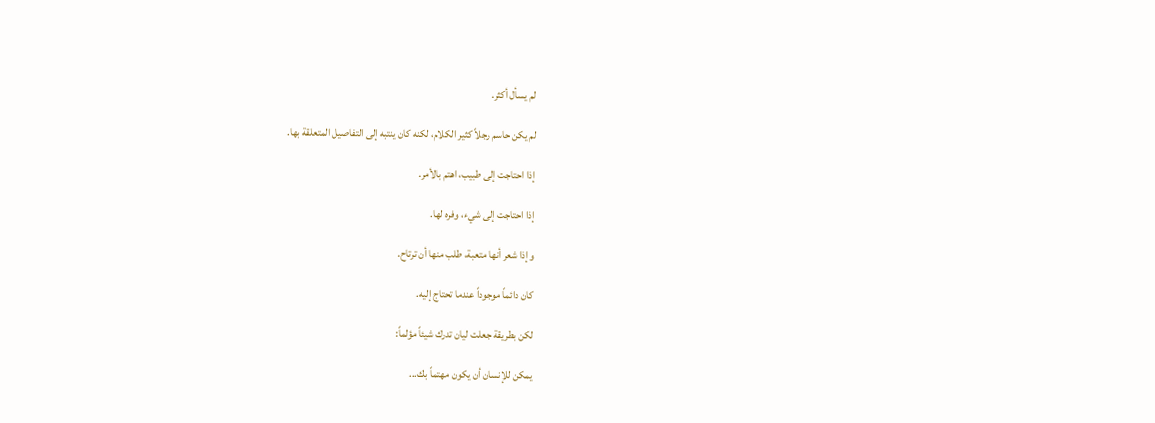لم يسأل أكثر.

لم يكن حاسم رجلاً كثير الكلام، لكنه كان ينتبه إلى التفاصيل المتعلقة بها.

إذا احتاجت إلى طبيب، اهتم بالأمر.

إذا احتاجت إلى شيء، وفره لها.

وإذا شعر أنها متعبة، طلب منها أن ترتاح.

كان دائماً موجوداً عندما تحتاج إليه.

لكن بطريقة جعلت ليان تدرك شيئاً مؤلماً:

يمكن للإنسان أن يكون مهتماً بك...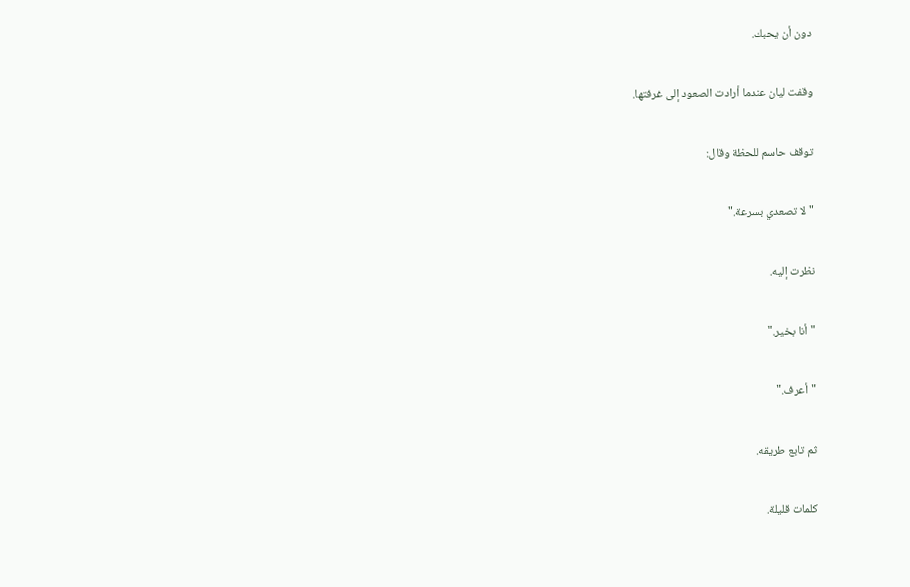دون أن يحبك.

وقفت ليان عندما أرادت الصعود إلى غرفتها.

توقف حاسم للحظة وقال:

"لا تصعدي بسرعة."

نظرت إليه.

"أنا بخير."

"أعرف."

ثم تابع طريقه.

كلمات قليلة.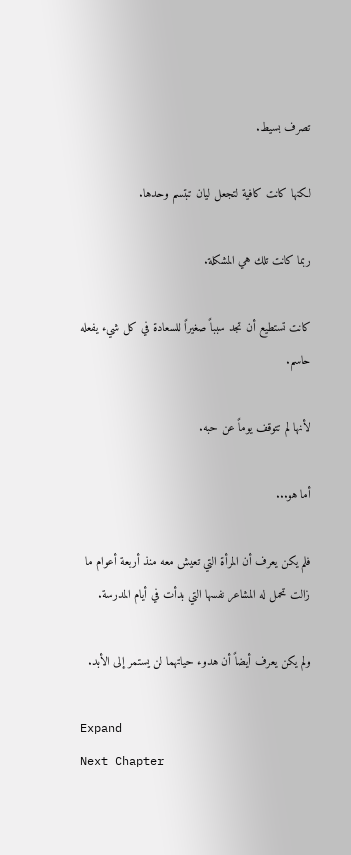تصرف بسيط.

لكنها كانت كافية لتجعل ليان تبتسم وحدها.

ربما كانت تلك هي المشكلة.

كانت تستطيع أن تجد سبباً صغيراً للسعادة في كل شيء يفعله حاسم.

لأنها لم تتوقف يوماً عن حبه.

أما هو...

فلم يكن يعرف أن المرأة التي تعيش معه منذ أربعة أعوام ما زالت تحمل له المشاعر نفسها التي بدأت في أيام المدرسة.

ولم يكن يعرف أيضاً أن هدوء حياتهما لن يستمر إلى الأبد.

Expand
Next Chapter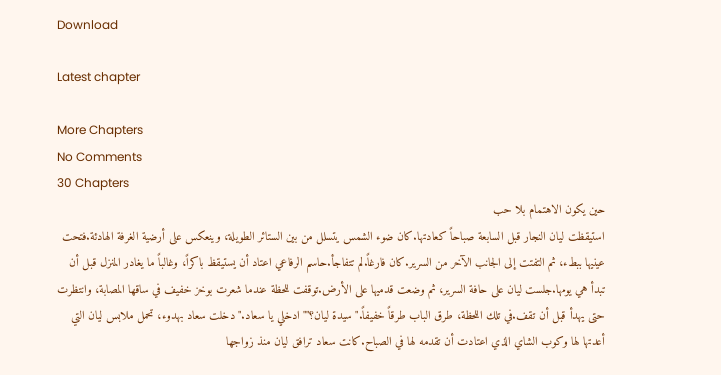Download

Latest chapter

More Chapters
No Comments
30 Chapters
حين يكون الاهتمام بلا حب
استيقظت ليان النجار قبل السابعة صباحاً كعادتها.كان ضوء الشمس يتسلل من بين الستائر الطويلة، وينعكس على أرضية الغرفة الهادئة.فتحت عينيها ببطء، ثم التفتت إلى الجانب الآخر من السرير.كان فارغاً.لم تتفاجأ.حاسم الرفاعي اعتاد أن يستيقظ باكراً، وغالباً ما يغادر المنزل قبل أن تبدأ هي يومها.جلست ليان على حافة السرير، ثم وضعت قدميها على الأرض.توقفت للحظة عندما شعرت بوخز خفيف في ساقها المصابة، وانتظرت حتى يهدأ قبل أن تقف.في تلك اللحظة، طرق الباب طرقاً خفيفاً."سيدة ليان؟""ادخلي يا سعاد."دخلت سعاد بهدوء، تحمل ملابس ليان التي أعدتها لها وكوب الشاي الذي اعتادت أن تقدمه لها في الصباح.كانت سعاد ترافق ليان منذ زواجها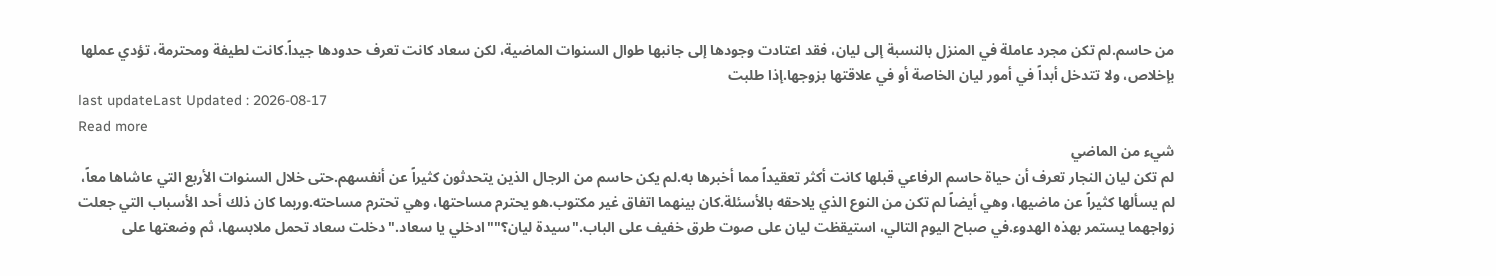من حاسم.لم تكن مجرد عاملة في المنزل بالنسبة إلى ليان، فقد اعتادت وجودها إلى جانبها طوال السنوات الماضية، لكن سعاد كانت تعرف حدودها جيداً.كانت لطيفة ومحترمة، تؤدي عملها بإخلاص، ولا تتدخل أبداً في أمور ليان الخاصة أو في علاقتها بزوجها.إذا طلبت
last updateLast Updated : 2026-08-17
Read more
شيء من الماضي
لم تكن ليان النجار تعرف أن حياة حاسم الرفاعي قبلها كانت أكثر تعقيداً مما أخبرها به.لم يكن حاسم من الرجال الذين يتحدثون كثيراً عن أنفسهم.حتى خلال السنوات الأربع التي عاشاها معاً، لم يسألها كثيراً عن ماضيها، وهي أيضاً لم تكن من النوع الذي يلاحقه بالأسئلة.كان بينهما اتفاق غير مكتوب.هو يحترم مساحتها، وهي تحترم مساحته.وربما كان ذلك أحد الأسباب التي جعلت زواجهما يستمر بهذه الهدوء.في صباح اليوم التالي، استيقظت ليان على صوت طرق خفيف على الباب."سيدة ليان؟""ادخلي يا سعاد."دخلت سعاد تحمل ملابسها، ثم وضعتها على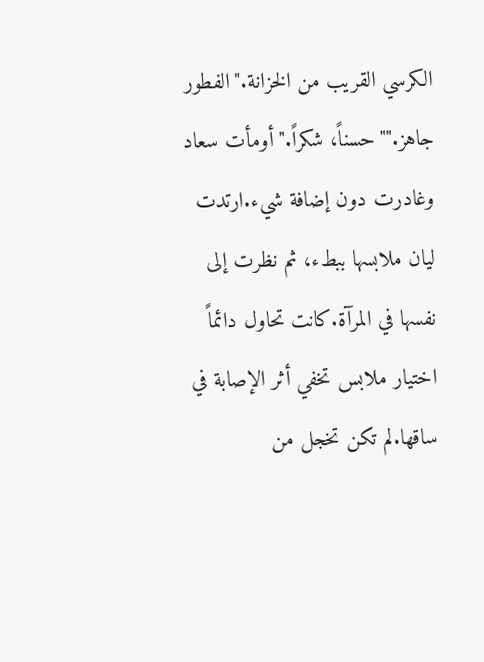الكرسي القريب من الخزانة."الفطور جاهز.""حسناً، شكراً."أومأت سعاد وغادرت دون إضافة شيء.ارتدت ليان ملابسها ببطء، ثم نظرت إلى نفسها في المرآة.كانت تحاول دائماً اختيار ملابس تخفي أثر الإصابة في ساقها.لم تكن تخجل من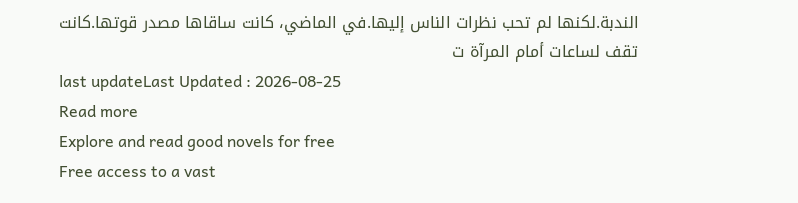الندبة.لكنها لم تحب نظرات الناس إليها.في الماضي، كانت ساقاها مصدر قوتها.كانت تقف لساعات أمام المرآة ت
last updateLast Updated : 2026-08-25
Read more
Explore and read good novels for free
Free access to a vast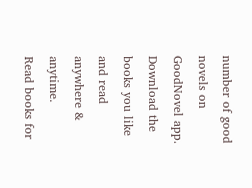number of good novels on GoodNovel app. Download the books you like and read anywhere & anytime.
Read books for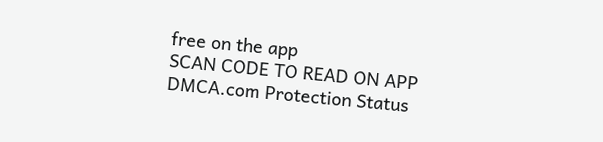free on the app
SCAN CODE TO READ ON APP
DMCA.com Protection Status